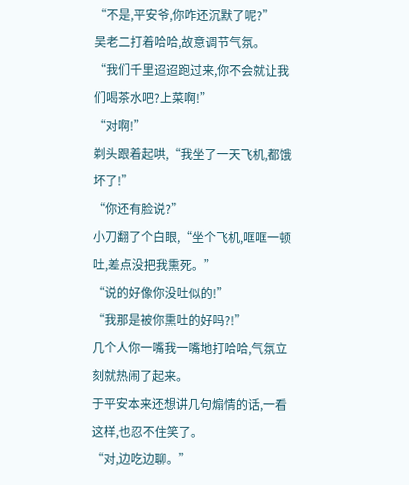“不是,平安爷,你咋还沉默了呢?”
吴老二打着哈哈,故意调节气氛。
“我们千里迢迢跑过来,你不会就让我们喝茶水吧?上菜啊!”
“对啊!”
剃头跟着起哄,“我坐了一天飞机,都饿坏了!”
“你还有脸说?”
小刀翻了个白眼,“坐个飞机,哐哐一顿吐,差点没把我熏死。”
“说的好像你没吐似的!”
“我那是被你熏吐的好吗?!”
几个人你一嘴我一嘴地打哈哈,气氛立刻就热闹了起来。
于平安本来还想讲几句煽情的话,一看这样,也忍不住笑了。
“对,边吃边聊。”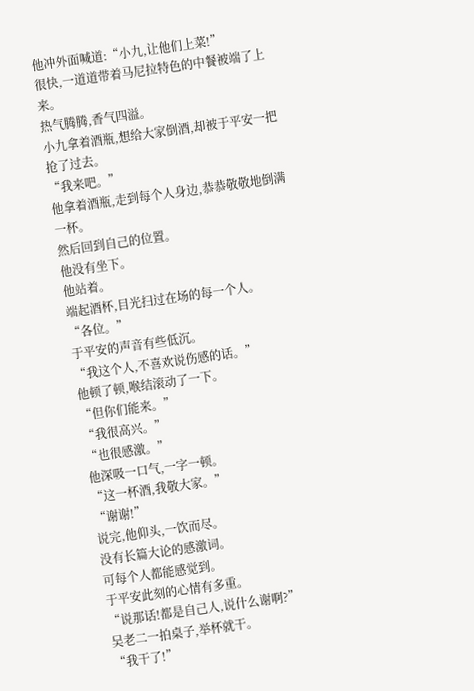他冲外面喊道:“小九,让他们上菜!”
很快,一道道带着马尼拉特色的中餐被端了上来。
热气腾腾,香气四溢。
小九拿着酒瓶,想给大家倒酒,却被于平安一把抢了过去。
“我来吧。”
他拿着酒瓶,走到每个人身边,恭恭敬敬地倒满一杯。
然后回到自己的位置。
他没有坐下。
他站着。
端起酒杯,目光扫过在场的每一个人。
“各位。”
于平安的声音有些低沉。
“我这个人,不喜欢说伤感的话。”
他顿了顿,喉结滚动了一下。
“但你们能来。”
“我很高兴。”
“也很感激。”
他深吸一口气,一字一顿。
“这一杯酒,我敬大家。”
“谢谢!”
说完,他仰头,一饮而尽。
没有长篇大论的感激词。
可每个人都能感觉到。
于平安此刻的心情有多重。
“说那话!都是自己人,说什么谢啊?”
吴老二一拍桌子,举杯就干。
“我干了!”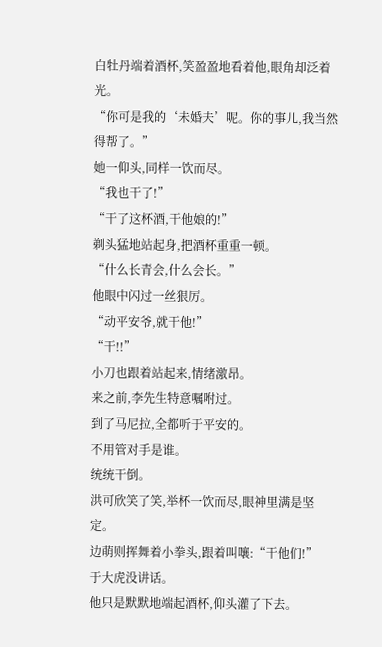白牡丹端着酒杯,笑盈盈地看着他,眼角却泛着光。
“你可是我的‘未婚夫’呢。你的事儿,我当然得帮了。”
她一仰头,同样一饮而尽。
“我也干了!”
“干了这杯酒,干他娘的!”
剃头猛地站起身,把酒杯重重一顿。
“什么长青会,什么会长。”
他眼中闪过一丝狠厉。
“动平安爷,就干他!”
“干!!”
小刀也跟着站起来,情绪激昂。
来之前,李先生特意嘱咐过。
到了马尼拉,全都听于平安的。
不用管对手是谁。
统统干倒。
洪可欣笑了笑,举杯一饮而尽,眼神里满是坚定。
边萌则挥舞着小拳头,跟着叫嚷:“干他们!”
于大虎没讲话。
他只是默默地端起酒杯,仰头灌了下去。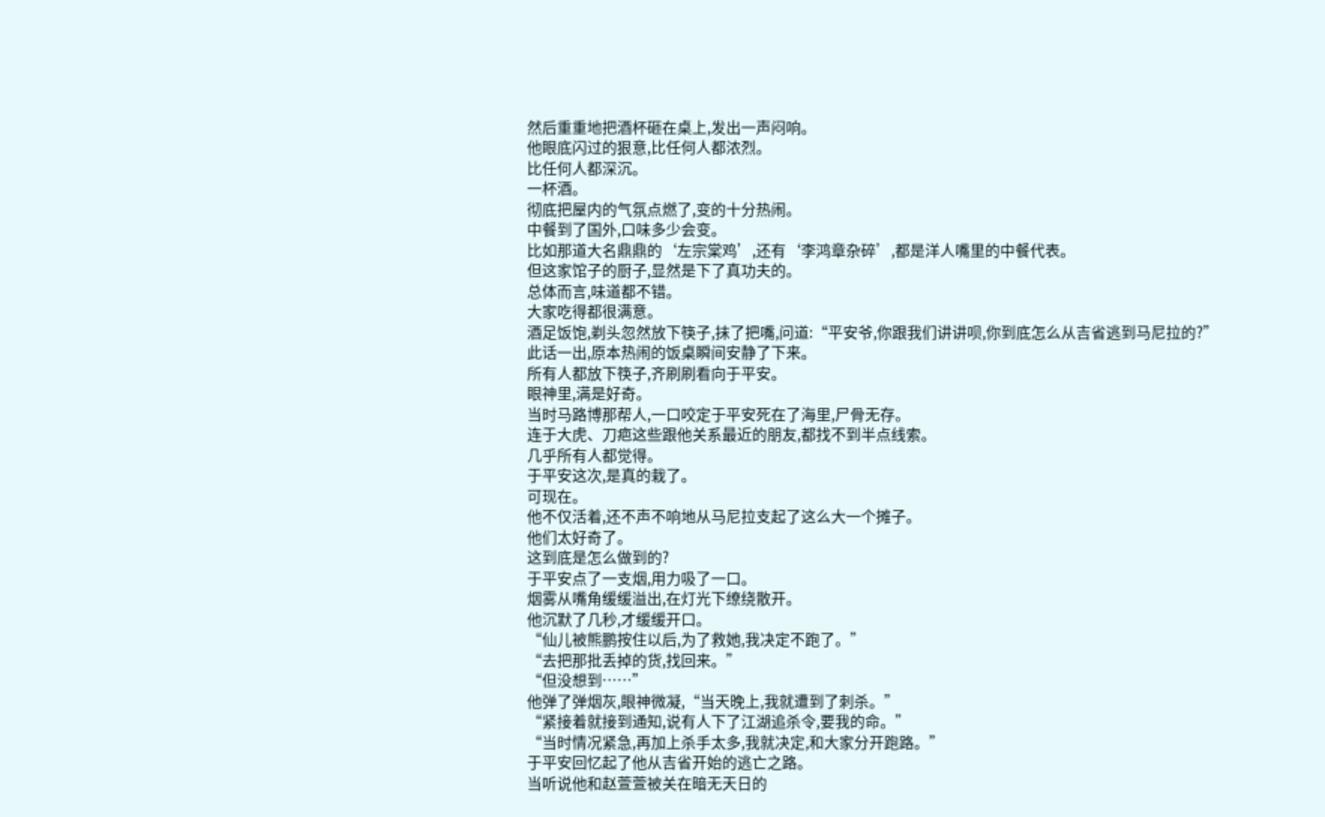然后重重地把酒杯砸在桌上,发出一声闷响。
他眼底闪过的狠意,比任何人都浓烈。
比任何人都深沉。
一杯酒。
彻底把屋内的气氛点燃了,变的十分热闹。
中餐到了国外,口味多少会变。
比如那道大名鼎鼎的‘左宗棠鸡’,还有‘李鸿章杂碎’,都是洋人嘴里的中餐代表。
但这家馆子的厨子,显然是下了真功夫的。
总体而言,味道都不错。
大家吃得都很满意。
酒足饭饱,剃头忽然放下筷子,抹了把嘴,问道:“平安爷,你跟我们讲讲呗,你到底怎么从吉省逃到马尼拉的?”
此话一出,原本热闹的饭桌瞬间安静了下来。
所有人都放下筷子,齐刷刷看向于平安。
眼神里,满是好奇。
当时马路博那帮人,一口咬定于平安死在了海里,尸骨无存。
连于大虎、刀疤这些跟他关系最近的朋友,都找不到半点线索。
几乎所有人都觉得。
于平安这次,是真的栽了。
可现在。
他不仅活着,还不声不响地从马尼拉支起了这么大一个摊子。
他们太好奇了。
这到底是怎么做到的?
于平安点了一支烟,用力吸了一口。
烟雾从嘴角缓缓溢出,在灯光下缭绕散开。
他沉默了几秒,才缓缓开口。
“仙儿被熊鹏按住以后,为了救她,我决定不跑了。”
“去把那批丢掉的货,找回来。”
“但没想到……”
他弹了弹烟灰,眼神微凝,“当天晚上,我就遭到了刺杀。”
“紧接着就接到通知,说有人下了江湖追杀令,要我的命。”
“当时情况紧急,再加上杀手太多,我就决定,和大家分开跑路。”
于平安回忆起了他从吉省开始的逃亡之路。
当听说他和赵萱萱被关在暗无天日的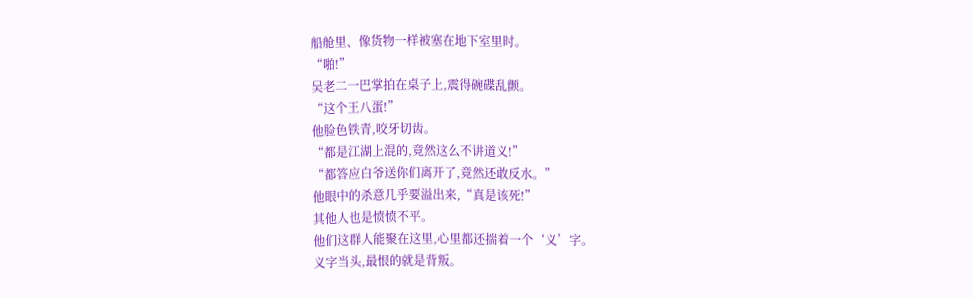船舱里、像货物一样被塞在地下室里时。
“啪!”
吴老二一巴掌拍在桌子上,震得碗碟乱颤。
“这个王八蛋!”
他脸色铁青,咬牙切齿。
“都是江湖上混的,竟然这么不讲道义!”
“都答应白爷送你们离开了,竟然还敢反水。”
他眼中的杀意几乎要溢出来,“真是该死!”
其他人也是愤愤不平。
他们这群人能聚在这里,心里都还揣着一个‘义’字。
义字当头,最恨的就是背叛。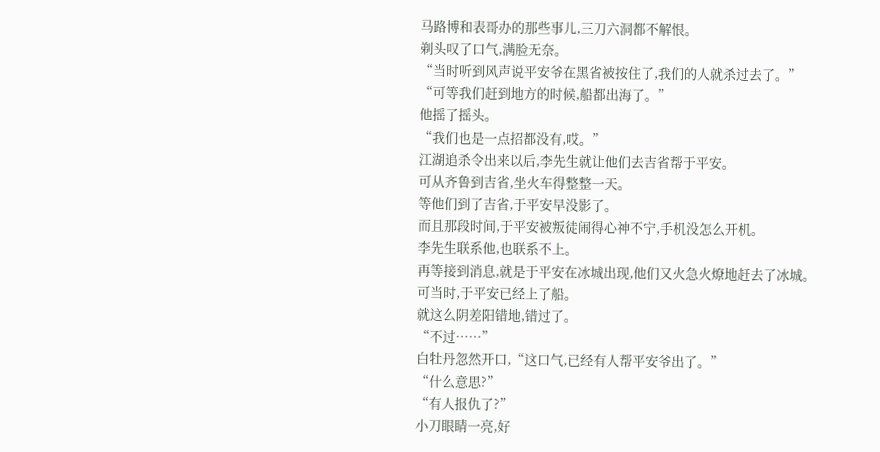马路博和表哥办的那些事儿,三刀六洞都不解恨。
剃头叹了口气,满脸无奈。
“当时听到风声说平安爷在黑省被按住了,我们的人就杀过去了。”
“可等我们赶到地方的时候,船都出海了。”
他摇了摇头。
“我们也是一点招都没有,哎。”
江湖追杀令出来以后,李先生就让他们去吉省帮于平安。
可从齐鲁到吉省,坐火车得整整一天。
等他们到了吉省,于平安早没影了。
而且那段时间,于平安被叛徒闹得心神不宁,手机没怎么开机。
李先生联系他,也联系不上。
再等接到消息,就是于平安在冰城出现,他们又火急火燎地赶去了冰城。
可当时,于平安已经上了船。
就这么阴差阳错地,错过了。
“不过……”
白牡丹忽然开口,“这口气,已经有人帮平安爷出了。”
“什么意思?”
“有人报仇了?”
小刀眼睛一亮,好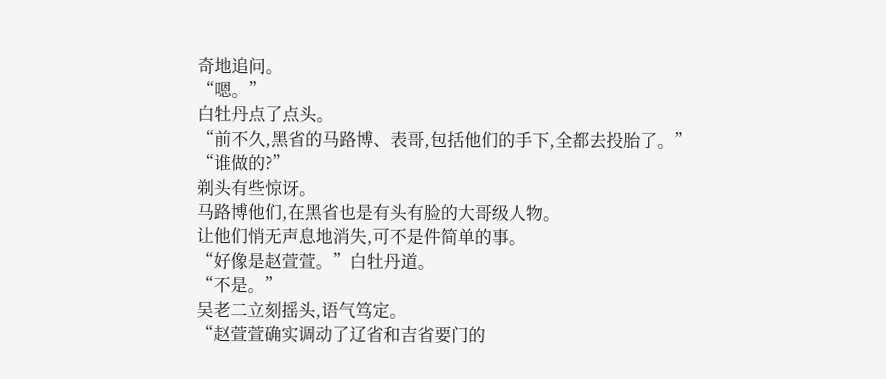奇地追问。
“嗯。”
白牡丹点了点头。
“前不久,黑省的马路博、表哥,包括他们的手下,全都去投胎了。”
“谁做的?”
剃头有些惊讶。
马路博他们,在黑省也是有头有脸的大哥级人物。
让他们悄无声息地消失,可不是件简单的事。
“好像是赵萱萱。”白牡丹道。
“不是。”
吴老二立刻摇头,语气笃定。
“赵萱萱确实调动了辽省和吉省要门的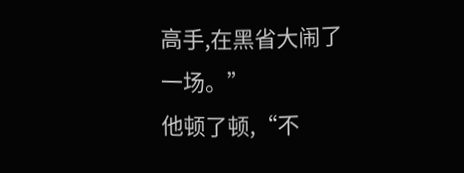高手,在黑省大闹了一场。”
他顿了顿,“不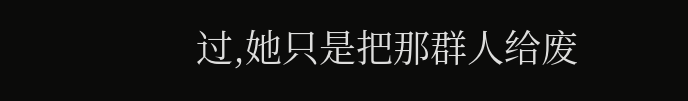过,她只是把那群人给废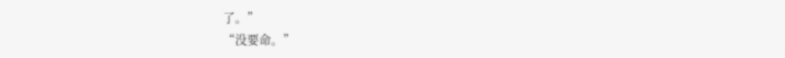了。”
“没要命。”